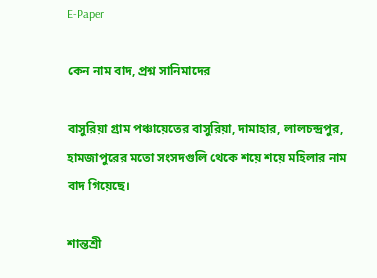E-Paper

কেন নাম বাদ, প্রশ্ন সানিমাদের

বাসুরিয়া গ্রাম পঞ্চায়েতের বাসুরিয়া, দামাহার, লালচন্দ্রপুর, হামজাপুরের মতো সংসদগুলি থেকে শয়ে শয়ে মহিলার নাম বাদ গিয়েছে।

শান্তশ্রী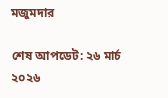মজুমদার

শেষ আপডেট: ২৬ মার্চ ২০২৬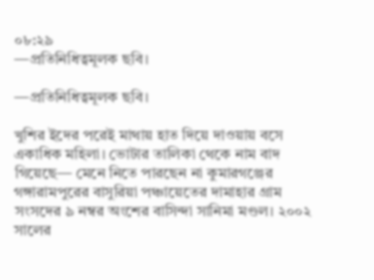০৮:২৯
—প্রতিনিধিত্বমূলক ছবি।

—প্রতিনিধিত্বমূলক ছবি।

খুশির ইদের পরেই মাথায় হাত দিয়ে দাওয়ায় বসে একাধিক মহিলা। ভোটার তালিকা থেকে নাম বাদ গিয়েছে— মেনে নিতে পারছেন না কুমারগঞ্জের গঙ্গারামপুরের বাসুরিয়া পঞ্চায়েতের দামাহার গ্রাম সংসদের ৯ নম্বর অংশের বাসিন্দা সানিমা মণ্ডল। ২০০২ সালের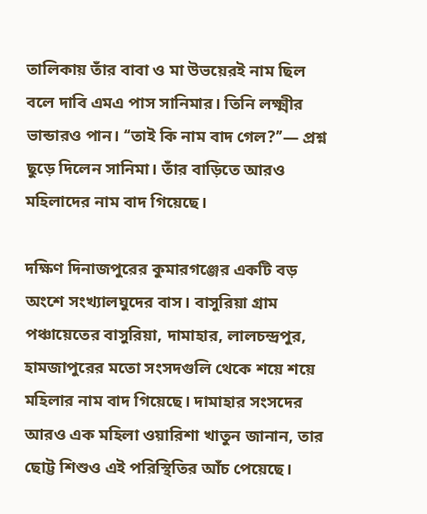তালিকায় তাঁর বাবা ও মা উভয়েরই নাম ছিল বলে দাবি এমএ পাস সানিমার। তিনি লক্ষ্মীর ভান্ডারও পান। ‘‘তাই কি নাম বাদ গেল?’’— প্রশ্ন ছুড়ে দিলেন সানিমা। তাঁর বাড়িতে আরও মহিলাদের নাম বাদ গিয়েছে।

দক্ষিণ দিনাজপুরের কুমারগঞ্জের একটি বড় অংশে সংখ্যালঘুদের বাস। বাসুরিয়া গ্রাম পঞ্চায়েতের বাসুরিয়া, দামাহার, লালচন্দ্রপুর, হামজাপুরের মতো সংসদগুলি থেকে শয়ে শয়ে মহিলার নাম বাদ গিয়েছে। দামাহার সংসদের আরও এক মহিলা ওয়ারিশা খাতুন জানান, তার ছোট্ট শিশুও এই পরিস্থিতির আঁচ পেয়েছে।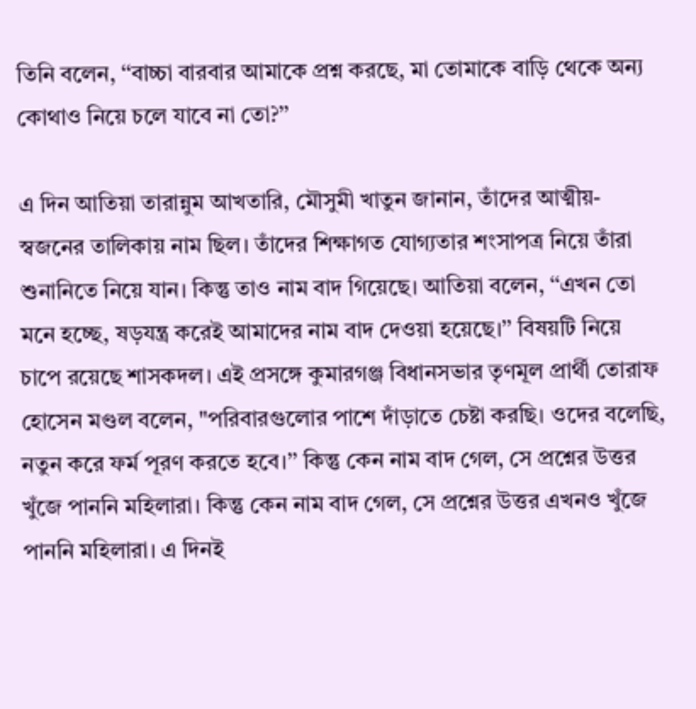তিনি বলেন, ‘‘বাচ্চা বারবার আমাকে প্রশ্ন করছে, মা তোমাকে বাড়ি থেকে অন্য কোথাও নিয়ে চলে যাবে না তো?’’

এ দিন আতিয়া তারান্নুম আখতারি, মৌসুমী খাতুন জানান, তাঁদের আত্মীয়-স্বজনের তালিকায় নাম ছিল। তাঁদের শিক্ষাগত যোগ্যতার শংসাপত্র নিয়ে তাঁরা শুনানিতে নিয়ে যান। কিন্তু তাও নাম বাদ গিয়েছে। আতিয়া বলেন, ‘‘এখন তো মনে হচ্ছে, ষড়যন্ত্র করেই আমাদের নাম বাদ দেওয়া হয়েছে।’’ বিষয়টি নিয়ে চাপে রয়েছে শাসকদল। এই প্রসঙ্গে কুমারগঞ্জ বিধানসভার তৃণমূল প্রার্থী তোরাফ হোসেন মণ্ডল বলেন, "পরিবারগুলোর পাশে দাঁড়াতে চেষ্টা করছি। ওদের বলেছি, নতুন করে ফর্ম পূরণ করতে হবে।’’ কিন্তু কেন নাম বাদ গেল, সে প্রশ্নের উত্তর খুঁজে পাননি মহিলারা। কিন্তু কেন নাম বাদ গেল, সে প্রশ্নের উত্তর এখনও খুঁজে পাননি মহিলারা। এ দিনই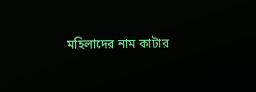মহিলাদের নাম কাটার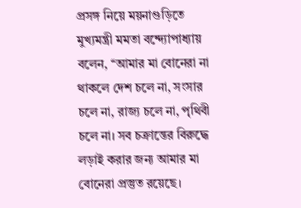প্রসঙ্গ নিয়ে ময়নাগুড়িতে মুখ্যমন্ত্রী মমতা বন্দ্যোপাধ্যায় বলেন, ‘‘আমার মা বোনেরা না থাকলে দেশ চলে না, সংসার চলে না, রাজ্য চলে না, পৃথিবী চলে না। সব চক্রান্তের বিরুদ্ধে লড়াই করার জন্য আমার মা বোনেরা প্রস্তুত রয়েছে।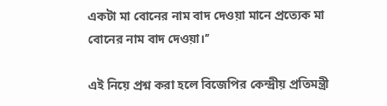একটা মা বোনের নাম বাদ দেওয়া মানে প্রত্যেক মা বোনের নাম বাদ দেওয়া।’’

এই নিয়ে প্রশ্ন করা হলে বিজেপির কেন্দ্রীয় প্রতিমন্ত্রী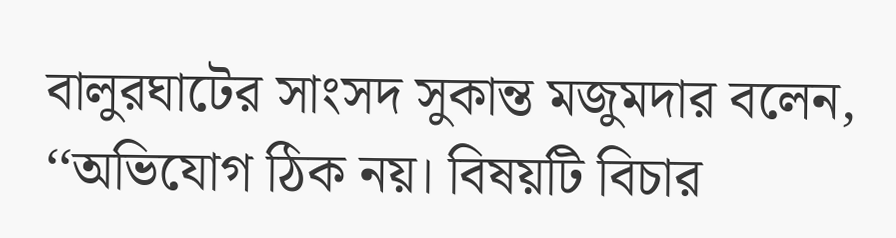বালুরঘাটের সাংসদ সুকান্ত মজুমদার বলেন, ‘‘অভিযোগ ঠিক নয়। বিষয়টি বিচার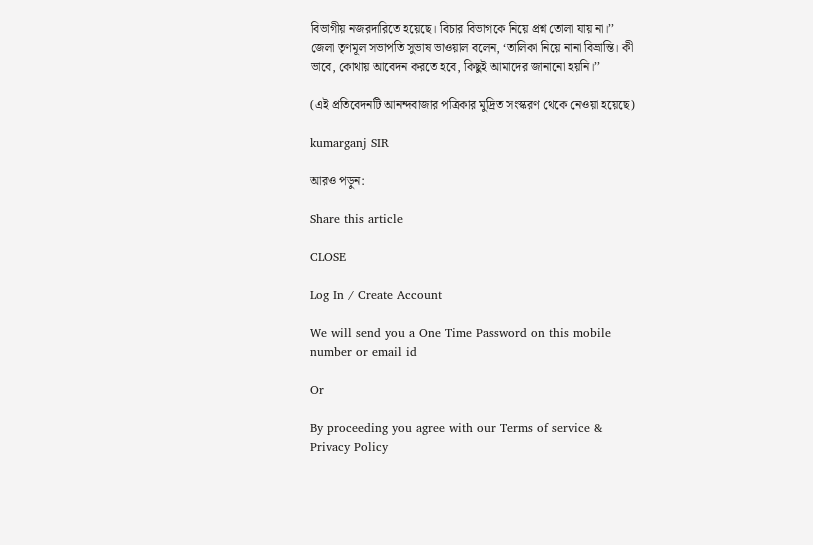বিভাগীয় নজরদারিতে হয়েছে। বিচার বিভাগকে নিয়ে প্রশ্ন তোলা যায় না।’’ জেলা তৃণমূল সভাপতি সুভাষ ভাওয়াল বলেন, ‘তালিকা নিয়ে নানা বিভ্রান্তি। কী ভাবে, কোথায় আবেদন করতে হবে, কিছুই আমাদের জানানো হয়নি।’’

(এই প্রতিবেদনটি আনন্দবাজার পত্রিকার মুদ্রিত সংস্করণ থেকে নেওয়া হয়েছে)

kumarganj SIR

আরও পড়ুন:

Share this article

CLOSE

Log In / Create Account

We will send you a One Time Password on this mobile number or email id

Or

By proceeding you agree with our Terms of service & Privacy Policy